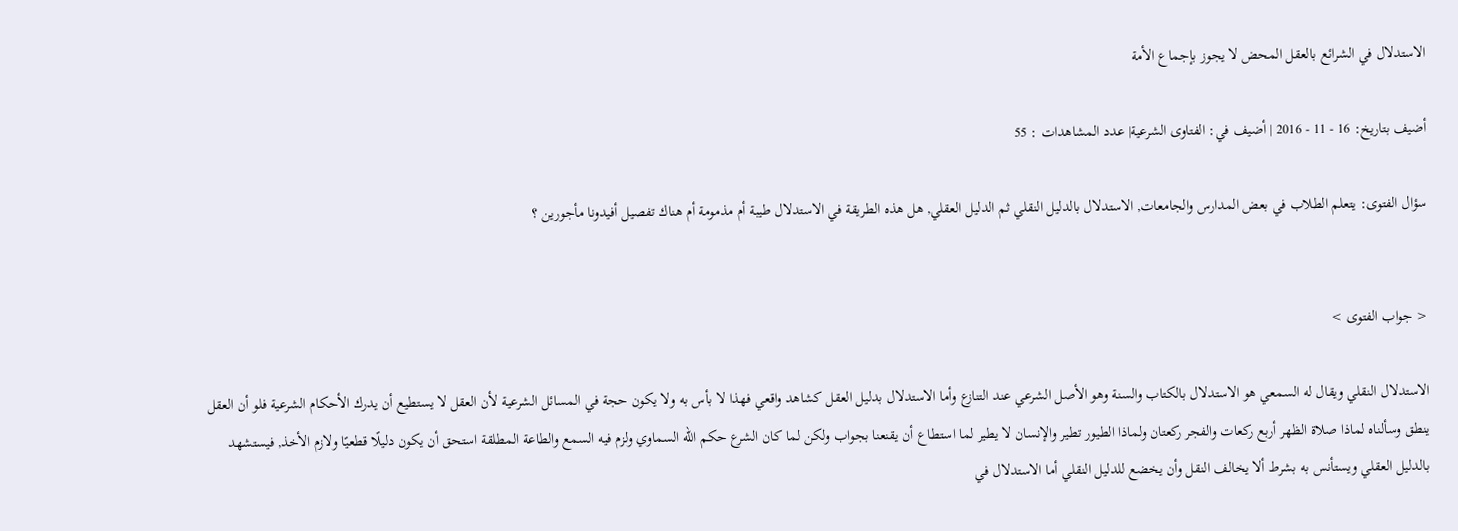الاستدلال في الشرائع بالعقل المحض لا يجوز بإجماع الأمة

أضيف بتاريخ: 16 - 11 - 2016 | أضيف في: الفتاوى الشرعية| عدد المشاهدات : 55

سؤال الفتوى: يتعلم الطلاب في بعض المدارس والجامعات, الاستدلال بالدليل النقلي ثم الدليل العقلي, هل هذه الطريقة في الاستدلال طيبة أم مذمومة أم هناك تفصيل أفيدونا مأجورين ؟


< جواب الفتوى >

الاستدلال النقلي ويقال له السمعي هو الاستدلال بالكتاب والسنة وهو الأصل الشرعي عند التنازع وأما الاستدلال بدليل العقل كشاهد واقعي فهذا لا بأس به ولا يكون حجة في المسائل الشرعية لأن العقل لا يستطيع أن يدرك الأحكام الشرعية فلو أن العقل ينطق وسألناه لماذا صلاة الظهر أربع ركعات والفجر ركعتان ولماذا الطيور تطير والإنسان لا يطير لما استطاع أن يقنعنا بجواب ولكن لما كان الشرع حكم الله السماوي ولزم فيه السمع والطاعة المطلقة استحق أن يكون دليلًا قطعيًا ولازم الأخذ, فيستشهد بالدليل العقلي ويستأنس به بشرط ألا يخالف النقل وأن يخضع للدليل النقلي أما الاستدلال في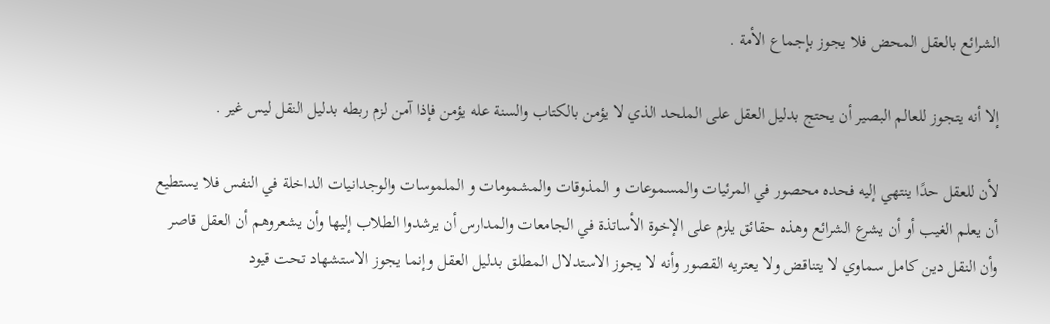الشرائع بالعقل المحض فلا يجوز بإجماع الأمة .

إلا أنه يتجوز للعالم البصير أن يحتج بدليل العقل على الملحد الذي لا يؤمن بالكتاب والسنة عله يؤمن فإذا آمن لزم ربطه بدليل النقل ليس غير .

لأن للعقل حدًا ينتهي إليه فحده محصور في المرئيات والمسموعات و المذوقات والمشمومات و الملموسات والوجدانيات الداخلة في النفس فلا يستطيع أن يعلم الغيب أو أن يشرع الشرائع وهذه حقائق يلزم على الإخوة الأساتذة في الجامعات والمدارس أن يرشدوا الطلاب إليها وأن يشعروهم أن العقل قاصر وأن النقل دين كامل سماوي لا يتناقض ولا يعتريه القصور وأنه لا يجوز الاستدلال المطلق بدليل العقل وإنما يجوز الاستشهاد تحت قيود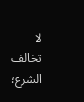لا تخالف الشرع؛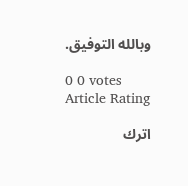وبالله التوفيق.

0 0 votes
Article Rating

اترك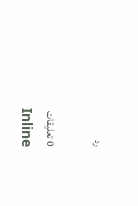رد

0 تعليقات
Inline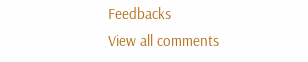Feedbacks
View all comments